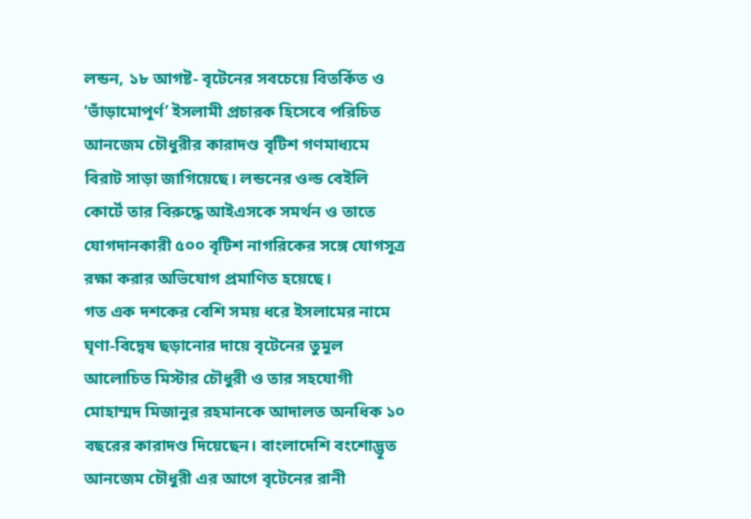লন্ডন, ১৮ আগষ্ট- বৃটেনের সবচেয়ে বিতর্কিত ও ‘ভাঁড়ামোপূর্ণ’ ইসলামী প্রচারক হিসেবে পরিচিত আনজেম চৌধুরীর কারাদণ্ড বৃটিশ গণমাধ্যমে বিরাট সাড়া জাগিয়েছে। লন্ডনের ওল্ড বেইলি কোর্টে তার বিরুদ্ধে আইএসকে সমর্থন ও তাতে যোগদানকারী ৫০০ বৃটিশ নাগরিকের সঙ্গে যোগসূত্র রক্ষা করার অভিযোগ প্রমাণিত হয়েছে।
গত এক দশকের বেশি সময় ধরে ইসলামের নামে ঘৃণা-বিদ্বেষ ছড়ানোর দায়ে বৃটেনের তুমুল আলোচিত মিস্টার চৌধুরী ও তার সহযোগী মোহাম্মদ মিজানুর রহমানকে আদালত অনধিক ১০ বছরের কারাদণ্ড দিয়েছেন। বাংলাদেশি বংশোদ্ভূত আনজেম চৌধুরী এর আগে বৃটেনের রানী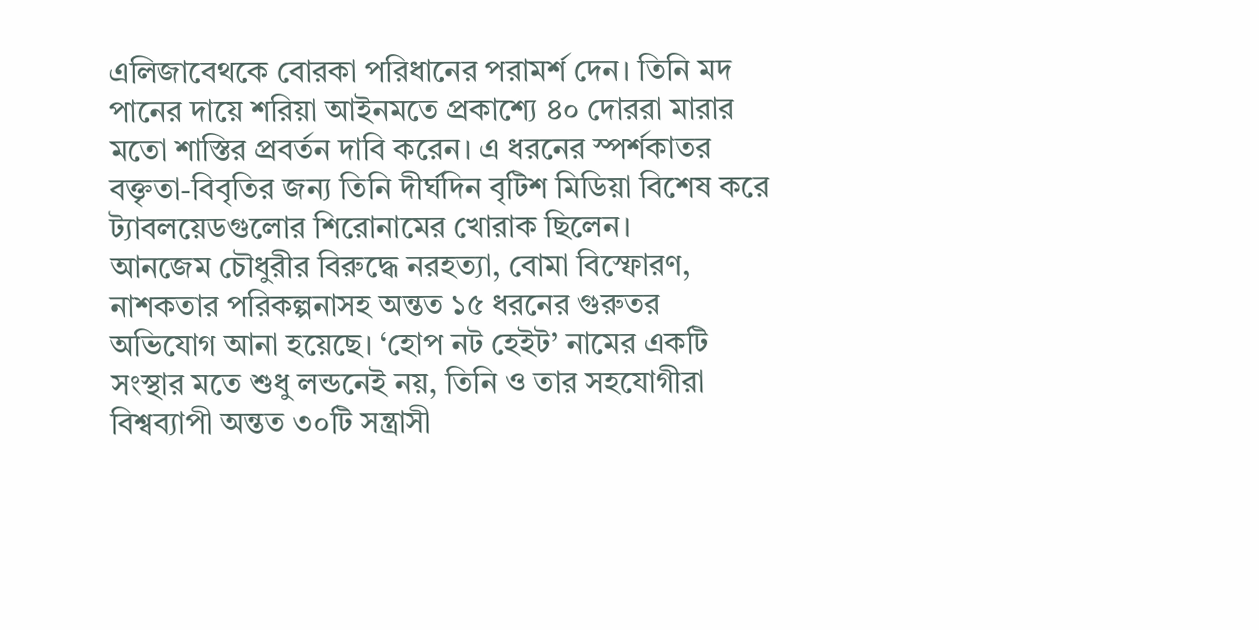এলিজাবেথকে বোরকা পরিধানের পরামর্শ দেন। তিনি মদ পানের দায়ে শরিয়া আইনমতে প্রকাশ্যে ৪০ দোররা মারার মতো শাস্তির প্রবর্তন দাবি করেন। এ ধরনের স্পর্শকাতর বক্তৃতা-বিবৃতির জন্য তিনি দীর্ঘদিন বৃটিশ মিডিয়া বিশেষ করে ট্যাবলয়েডগুলোর শিরোনামের খোরাক ছিলেন।
আনজেম চৌধুরীর বিরুদ্ধে নরহত্যা, বোমা বিস্ফোরণ, নাশকতার পরিকল্পনাসহ অন্তত ১৫ ধরনের গুরুতর অভিযোগ আনা হয়েছে। ‘হোপ নট হেইট’ নামের একটি সংস্থার মতে শুধু লন্ডনেই নয়, তিনি ও তার সহযোগীরা বিশ্বব্যাপী অন্তত ৩০টি সন্ত্রাসী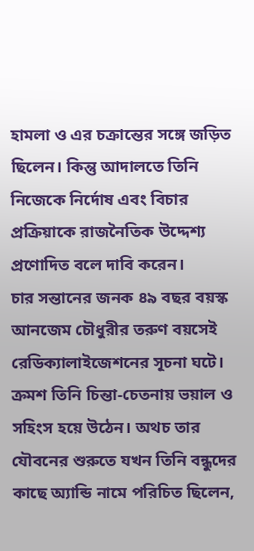হামলা ও এর চক্রান্তের সঙ্গে জড়িত ছিলেন। কিন্তু আদালতে তিনি নিজেকে নির্দোষ এবং বিচার প্রক্রিয়াকে রাজনৈতিক উদ্দেশ্য প্রণোদিত বলে দাবি করেন।
চার সন্তানের জনক ৪৯ বছর বয়স্ক আনজেম চৌধুরীর তরুণ বয়সেই রেডিক্যালাইজেশনের সূচনা ঘটে। ক্রমশ তিনি চিন্তা-চেতনায় ভয়াল ও সহিংস হয়ে উঠেন। অথচ তার যৌবনের শুরুতে যখন তিনি বন্ধুদের কাছে অ্যান্ডি নামে পরিচিত ছিলেন,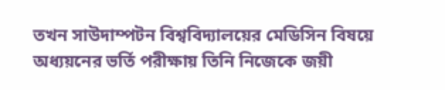তখন সাউদাম্পটন বিশ্ববিদ্যালয়ের মেডিসিন বিষয়ে অধ্যয়নের ভর্তি পরীক্ষায় তিনি নিজেকে জয়ী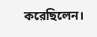করেছিলেন।